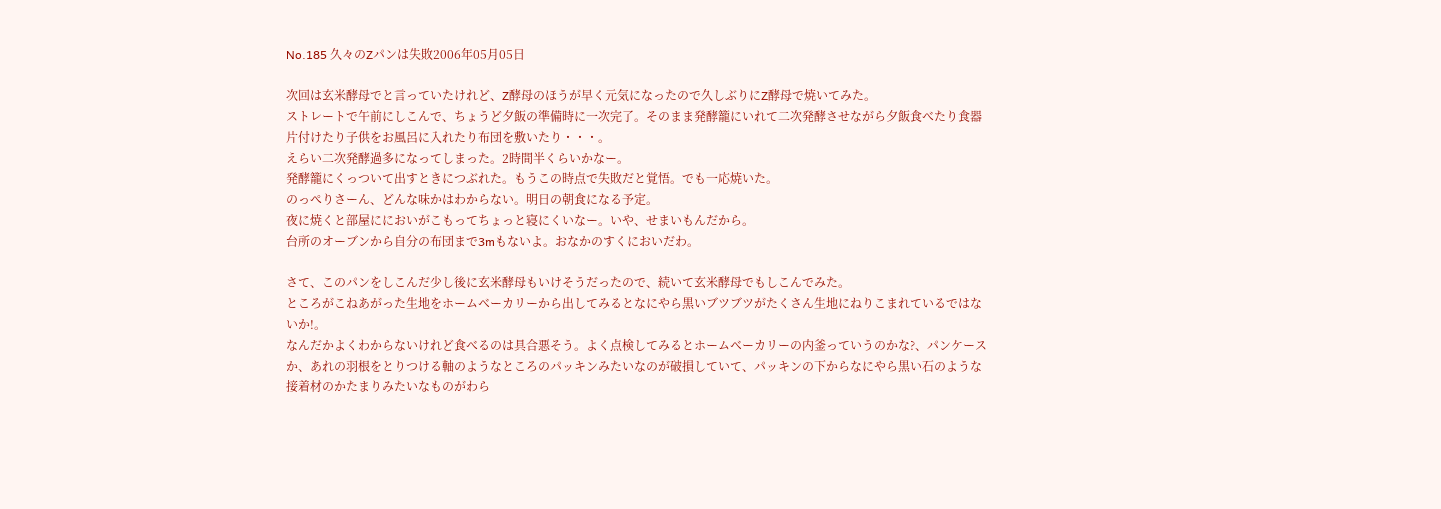No.185 久々のZパンは失敗2006年05月05日

次回は玄米酵母でと言っていたけれど、Z酵母のほうが早く元気になったので久しぶりにZ酵母で焼いてみた。
ストレートで午前にしこんで、ちょうど夕飯の準備時に一次完了。そのまま発酵籠にいれて二次発酵させながら夕飯食べたり食器片付けたり子供をお風呂に入れたり布団を敷いたり・・・。
えらい二次発酵過多になってしまった。2時間半くらいかなー。
発酵籠にくっついて出すときにつぶれた。もうこの時点で失敗だと覚悟。でも一応焼いた。
のっぺりさーん、どんな味かはわからない。明日の朝食になる予定。
夜に焼くと部屋ににおいがこもってちょっと寝にくいなー。いや、せまいもんだから。
台所のオーブンから自分の布団まで3mもないよ。おなかのすくにおいだわ。

さて、このパンをしこんだ少し後に玄米酵母もいけそうだったので、続いて玄米酵母でもしこんでみた。
ところがこねあがった生地をホームベーカリーから出してみるとなにやら黒いブツブツがたくさん生地にねりこまれているではないか!。
なんだかよくわからないけれど食べるのは具合悪そう。よく点検してみるとホームベーカリーの内釜っていうのかな?、パンケースか、あれの羽根をとりつける軸のようなところのパッキンみたいなのが破損していて、パッキンの下からなにやら黒い石のような接着材のかたまりみたいなものがわら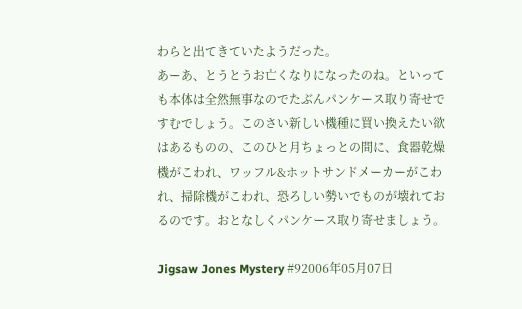わらと出てきていたようだった。
あーあ、とうとうお亡くなりになったのね。といっても本体は全然無事なのでたぶんパンケース取り寄せですむでしょう。このさい新しい機種に買い換えたい欲はあるものの、このひと月ちょっとの間に、食器乾燥機がこわれ、ワッフル&ホットサンドメーカーがこわれ、掃除機がこわれ、恐ろしい勢いでものが壊れておるのです。おとなしくパンケース取り寄せましょう。

Jigsaw Jones Mystery #92006年05月07日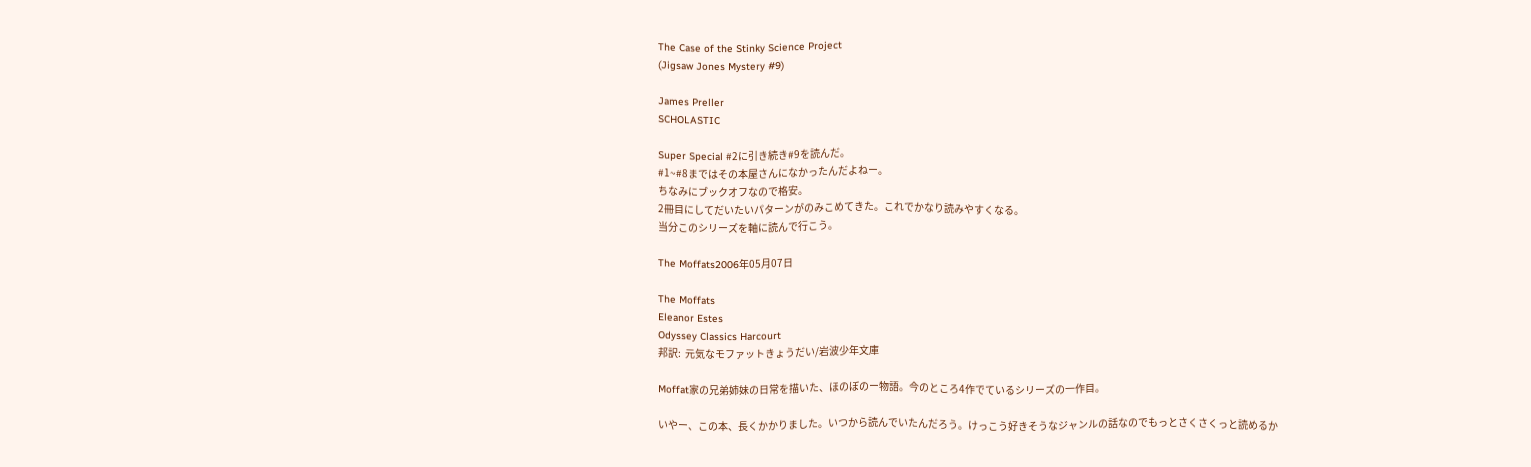The Case of the Stinky Science Project
(Jigsaw Jones Mystery #9)

James Preller
SCHOLASTIC

Super Special #2に引き続き#9を読んだ。
#1~#8まではその本屋さんになかったんだよねー。
ちなみにブックオフなので格安。
2冊目にしてだいたいパターンがのみこめてきた。これでかなり読みやすくなる。
当分このシリーズを軸に読んで行こう。

The Moffats2006年05月07日

The Moffats
Eleanor Estes
Odyssey Classics Harcourt
邦訳:  元気なモファットきょうだい/岩波少年文庫

Moffat家の兄弟姉妹の日常を描いた、ほのぼのー物語。今のところ4作でているシリーズの一作目。

いやー、この本、長くかかりました。いつから読んでいたんだろう。けっこう好きそうなジャンルの話なのでもっとさくさくっと読めるか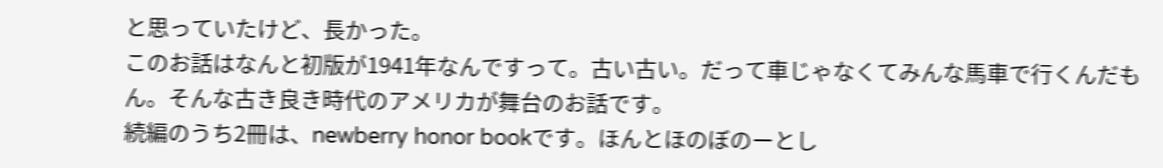と思っていたけど、長かった。
このお話はなんと初版が1941年なんですって。古い古い。だって車じゃなくてみんな馬車で行くんだもん。そんな古き良き時代のアメリカが舞台のお話です。
続編のうち2冊は、newberry honor bookです。ほんとほのぼのーとし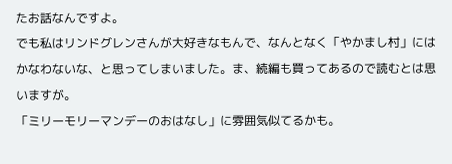たお話なんですよ。
でも私はリンドグレンさんが大好きなもんで、なんとなく「やかまし村」にはかなわないな、と思ってしまいました。ま、続編も買ってあるので読むとは思いますが。
「ミリーモリーマンデーのおはなし」に雰囲気似てるかも。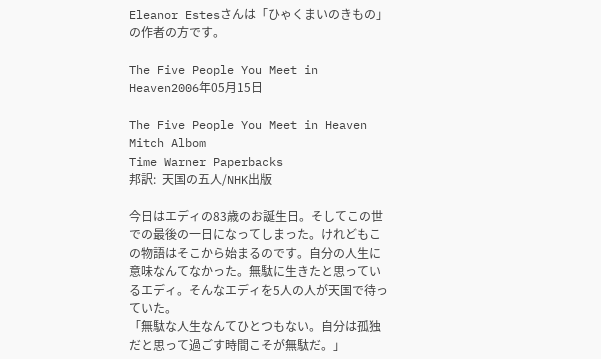Eleanor Estesさんは「ひゃくまいのきもの」の作者の方です。

The Five People You Meet in Heaven2006年05月15日

The Five People You Meet in Heaven
Mitch Albom
Time Warner Paperbacks
邦訳:  天国の五人/NHK出版

今日はエディの83歳のお誕生日。そしてこの世での最後の一日になってしまった。けれどもこの物語はそこから始まるのです。自分の人生に意味なんてなかった。無駄に生きたと思っているエディ。そんなエディを5人の人が天国で待っていた。
「無駄な人生なんてひとつもない。自分は孤独だと思って過ごす時間こそが無駄だ。」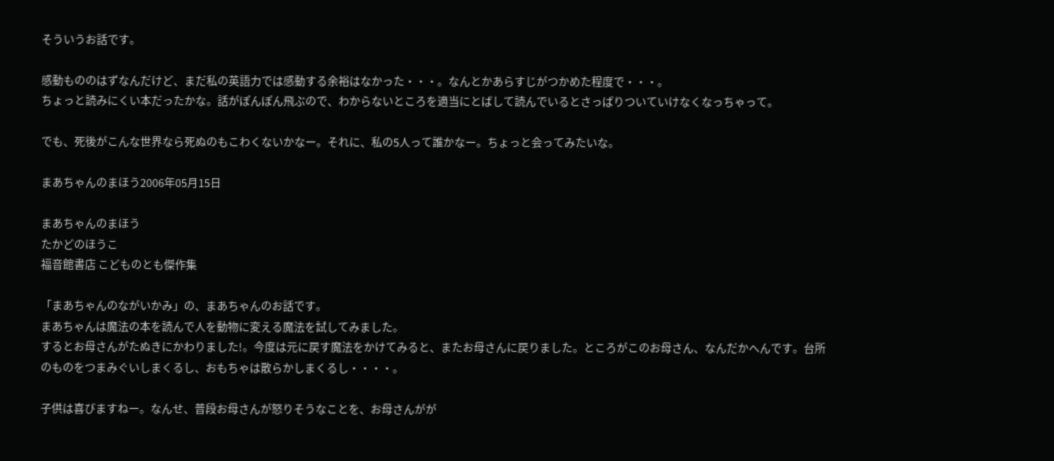そういうお話です。

感動もののはずなんだけど、まだ私の英語力では感動する余裕はなかった・・・。なんとかあらすじがつかめた程度で・・・。
ちょっと読みにくい本だったかな。話がぽんぽん飛ぶので、わからないところを適当にとばして読んでいるとさっぱりついていけなくなっちゃって。

でも、死後がこんな世界なら死ぬのもこわくないかなー。それに、私の5人って誰かなー。ちょっと会ってみたいな。

まあちゃんのまほう2006年05月15日

まあちゃんのまほう
たかどのほうこ
福音館書店 こどものとも傑作集

「まあちゃんのながいかみ」の、まあちゃんのお話です。
まあちゃんは魔法の本を読んで人を動物に変える魔法を試してみました。
するとお母さんがたぬきにかわりました!。今度は元に戻す魔法をかけてみると、またお母さんに戻りました。ところがこのお母さん、なんだかへんです。台所のものをつまみぐいしまくるし、おもちゃは散らかしまくるし・・・・。

子供は喜びますねー。なんせ、普段お母さんが怒りそうなことを、お母さんがが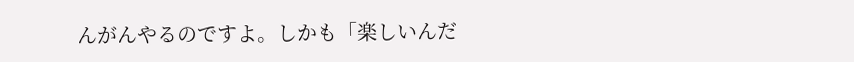んがんやるのですよ。しかも「楽しいんだ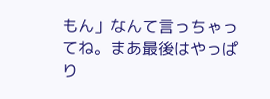もん」なんて言っちゃってね。まあ最後はやっぱり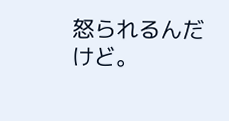怒られるんだけど。